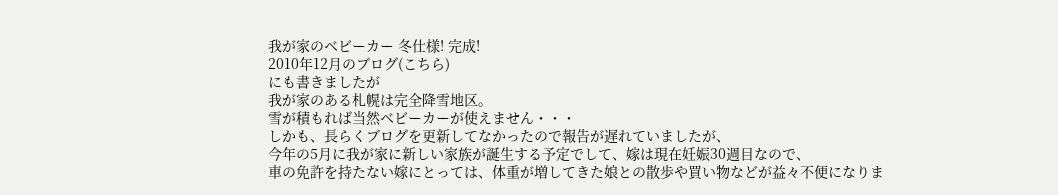我が家のベビーカー 冬仕様! 完成!
2010年12月のブログ(こちら)
にも書きましたが
我が家のある札幌は完全降雪地区。
雪が積もれば当然ベビーカーが使えません・・・
しかも、長らくブログを更新してなかったので報告が遅れていましたが、
今年の5月に我が家に新しい家族が誕生する予定でして、嫁は現在妊娠30週目なので、
車の免許を持たない嫁にとっては、体重が増してきた娘との散歩や買い物などが益々不便になりま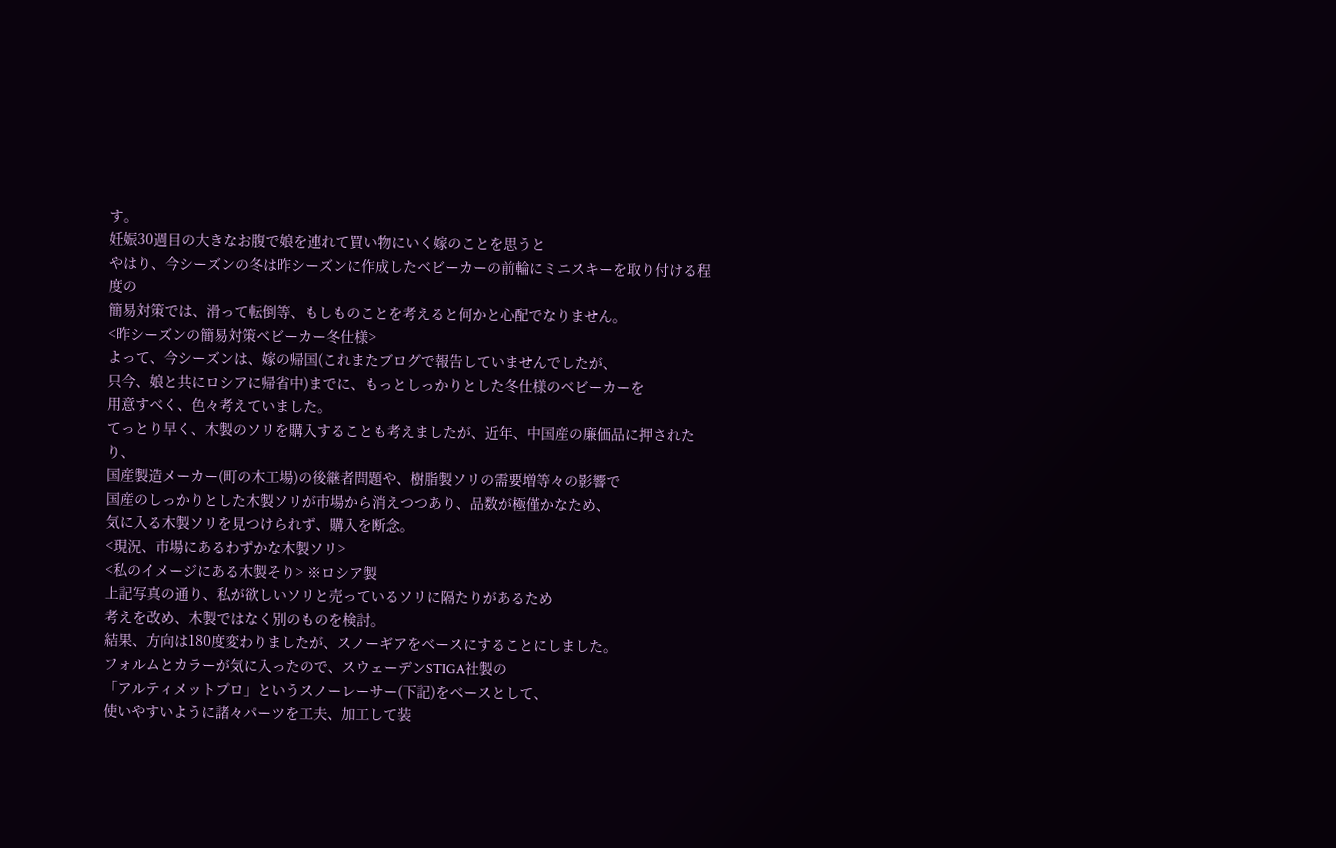す。
妊娠30週目の大きなお腹で娘を連れて買い物にいく嫁のことを思うと
やはり、今シーズンの冬は昨シーズンに作成したベビーカーの前輪にミニスキーを取り付ける程度の
簡易対策では、滑って転倒等、もしものことを考えると何かと心配でなりません。
<昨シーズンの簡易対策ベビーカー冬仕様>
よって、今シーズンは、嫁の帰国(これまたブログで報告していませんでしたが、
只今、娘と共にロシアに帰省中)までに、もっとしっかりとした冬仕様のベビーカーを
用意すべく、色々考えていました。
てっとり早く、木製のソリを購入することも考えましたが、近年、中国産の廉価品に押されたり、
国産製造メーカー(町の木工場)の後継者問題や、樹脂製ソリの需要増等々の影響で
国産のしっかりとした木製ソリが市場から消えつつあり、品数が極僅かなため、
気に入る木製ソリを見つけられず、購入を断念。
<現況、市場にあるわずかな木製ソリ>
<私のイメージにある木製そり> ※ロシア製
上記写真の通り、私が欲しいソリと売っているソリに隔たりがあるため
考えを改め、木製ではなく別のものを検討。
結果、方向は180度変わりましたが、スノーギアをベースにすることにしました。
フォルムとカラーが気に入ったので、スウェーデンSTIGA社製の
「アルティメットプロ」というスノーレーサー(下記)をベースとして、
使いやすいように諸々パーツを工夫、加工して装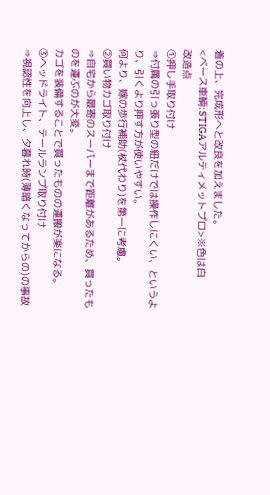着の上、完成形へと改良を加えました。
<ベース車輌:STIGAアルティメットプロ>※色は白
改造点
①押し手取り付け
⇒付属の引っ張り型の紐だけでは操作しにくい、というより、引くより押す方が使いやすい。
何より、嫁の歩行補助(杖代わり)を第一に考慮。
②買い物カゴ取り付け
⇒自宅から最寄のスーパーまで距離があるため、買ったものを運ぶのが大変。
カゴを装備することで買ったものの運搬が楽になる。
③ヘッドライト、テールランプ取り付け
⇒視認性を向上し、夕暮れ時(薄暗くなってからの)の事故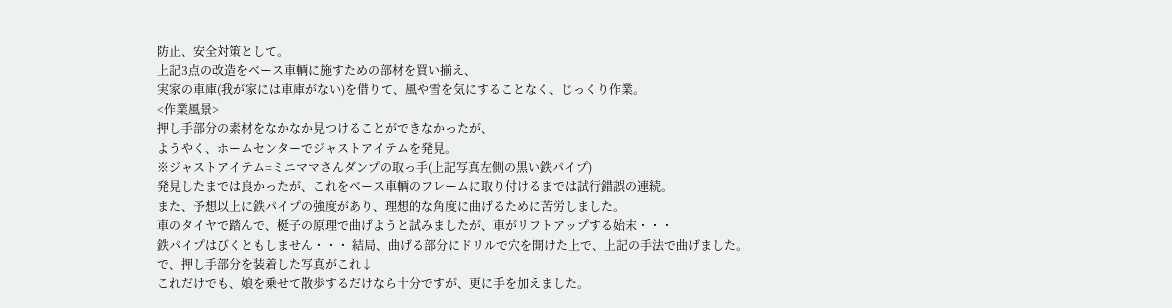防止、安全対策として。
上記3点の改造をベース車輌に施すための部材を買い揃え、
実家の車庫(我が家には車庫がない)を借りて、風や雪を気にすることなく、じっくり作業。
<作業風景>
押し手部分の素材をなかなか見つけることができなかったが、
ようやく、ホームセンターでジャストアイテムを発見。
※ジャストアイテム=ミニママさんダンプの取っ手(上記写真左側の黒い鉄パイプ)
発見したまでは良かったが、これをベース車輌のフレームに取り付けるまでは試行錯誤の連続。
また、予想以上に鉄パイプの強度があり、理想的な角度に曲げるために苦労しました。
車のタイヤで踏んで、梃子の原理で曲げようと試みましたが、車がリフトアップする始末・・・
鉄パイプはびくともしません・・・ 結局、曲げる部分にドリルで穴を開けた上で、上記の手法で曲げました。
で、押し手部分を装着した写真がこれ↓
これだけでも、娘を乗せて散歩するだけなら十分ですが、更に手を加えました。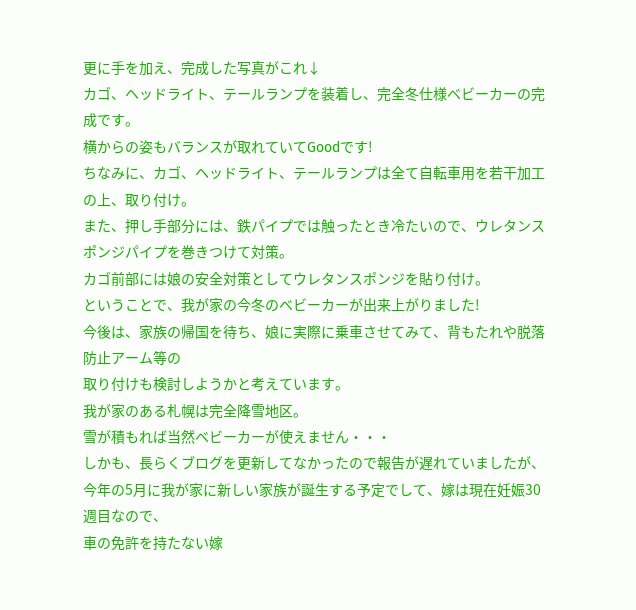更に手を加え、完成した写真がこれ↓
カゴ、ヘッドライト、テールランプを装着し、完全冬仕様ベビーカーの完成です。
横からの姿もバランスが取れていてGoodです!
ちなみに、カゴ、ヘッドライト、テールランプは全て自転車用を若干加工の上、取り付け。
また、押し手部分には、鉄パイプでは触ったとき冷たいので、ウレタンスポンジパイプを巻きつけて対策。
カゴ前部には娘の安全対策としてウレタンスポンジを貼り付け。
ということで、我が家の今冬のベビーカーが出来上がりました!
今後は、家族の帰国を待ち、娘に実際に乗車させてみて、背もたれや脱落防止アーム等の
取り付けも検討しようかと考えています。
我が家のある札幌は完全降雪地区。
雪が積もれば当然ベビーカーが使えません・・・
しかも、長らくブログを更新してなかったので報告が遅れていましたが、
今年の5月に我が家に新しい家族が誕生する予定でして、嫁は現在妊娠30週目なので、
車の免許を持たない嫁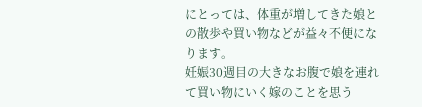にとっては、体重が増してきた娘との散歩や買い物などが益々不便になります。
妊娠30週目の大きなお腹で娘を連れて買い物にいく嫁のことを思う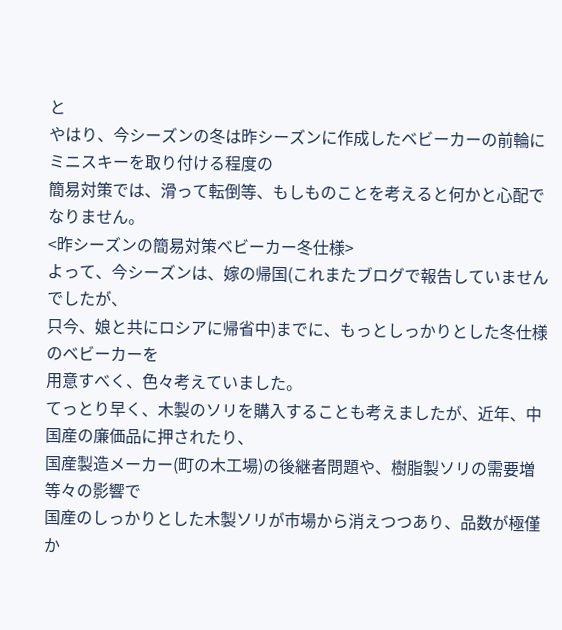と
やはり、今シーズンの冬は昨シーズンに作成したベビーカーの前輪にミニスキーを取り付ける程度の
簡易対策では、滑って転倒等、もしものことを考えると何かと心配でなりません。
<昨シーズンの簡易対策ベビーカー冬仕様>
よって、今シーズンは、嫁の帰国(これまたブログで報告していませんでしたが、
只今、娘と共にロシアに帰省中)までに、もっとしっかりとした冬仕様のベビーカーを
用意すべく、色々考えていました。
てっとり早く、木製のソリを購入することも考えましたが、近年、中国産の廉価品に押されたり、
国産製造メーカー(町の木工場)の後継者問題や、樹脂製ソリの需要増等々の影響で
国産のしっかりとした木製ソリが市場から消えつつあり、品数が極僅か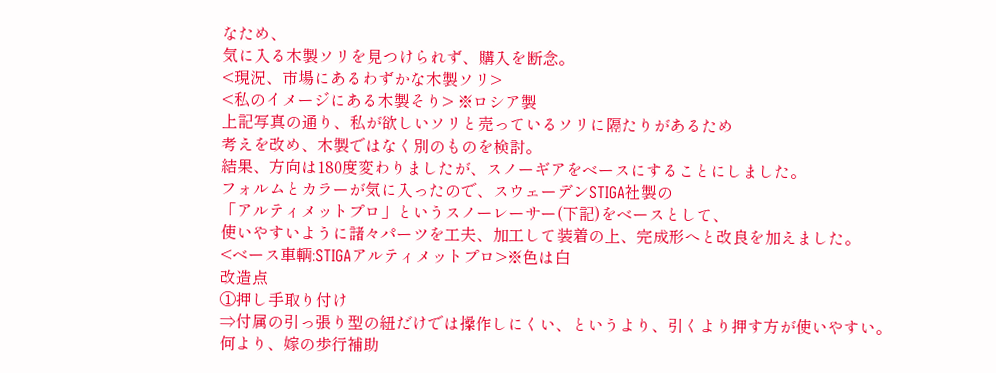なため、
気に入る木製ソリを見つけられず、購入を断念。
<現況、市場にあるわずかな木製ソリ>
<私のイメージにある木製そり> ※ロシア製
上記写真の通り、私が欲しいソリと売っているソリに隔たりがあるため
考えを改め、木製ではなく別のものを検討。
結果、方向は180度変わりましたが、スノーギアをベースにすることにしました。
フォルムとカラーが気に入ったので、スウェーデンSTIGA社製の
「アルティメットプロ」というスノーレーサー(下記)をベースとして、
使いやすいように諸々パーツを工夫、加工して装着の上、完成形へと改良を加えました。
<ベース車輌:STIGAアルティメットプロ>※色は白
改造点
①押し手取り付け
⇒付属の引っ張り型の紐だけでは操作しにくい、というより、引くより押す方が使いやすい。
何より、嫁の歩行補助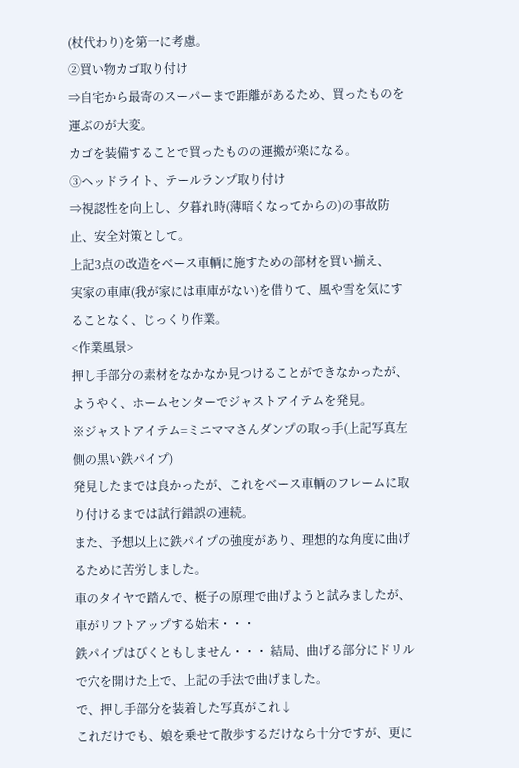(杖代わり)を第一に考慮。
②買い物カゴ取り付け
⇒自宅から最寄のスーパーまで距離があるため、買ったものを運ぶのが大変。
カゴを装備することで買ったものの運搬が楽になる。
③ヘッドライト、テールランプ取り付け
⇒視認性を向上し、夕暮れ時(薄暗くなってからの)の事故防止、安全対策として。
上記3点の改造をベース車輌に施すための部材を買い揃え、
実家の車庫(我が家には車庫がない)を借りて、風や雪を気にすることなく、じっくり作業。
<作業風景>
押し手部分の素材をなかなか見つけることができなかったが、
ようやく、ホームセンターでジャストアイテムを発見。
※ジャストアイテム=ミニママさんダンプの取っ手(上記写真左側の黒い鉄パイプ)
発見したまでは良かったが、これをベース車輌のフレームに取り付けるまでは試行錯誤の連続。
また、予想以上に鉄パイプの強度があり、理想的な角度に曲げるために苦労しました。
車のタイヤで踏んで、梃子の原理で曲げようと試みましたが、車がリフトアップする始末・・・
鉄パイプはびくともしません・・・ 結局、曲げる部分にドリルで穴を開けた上で、上記の手法で曲げました。
で、押し手部分を装着した写真がこれ↓
これだけでも、娘を乗せて散歩するだけなら十分ですが、更に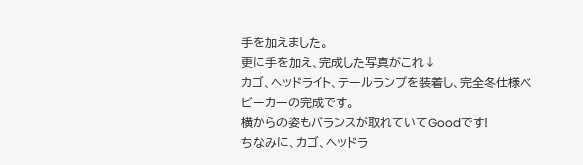手を加えました。
更に手を加え、完成した写真がこれ↓
カゴ、ヘッドライト、テールランプを装着し、完全冬仕様ベビーカーの完成です。
横からの姿もバランスが取れていてGoodです!
ちなみに、カゴ、ヘッドラ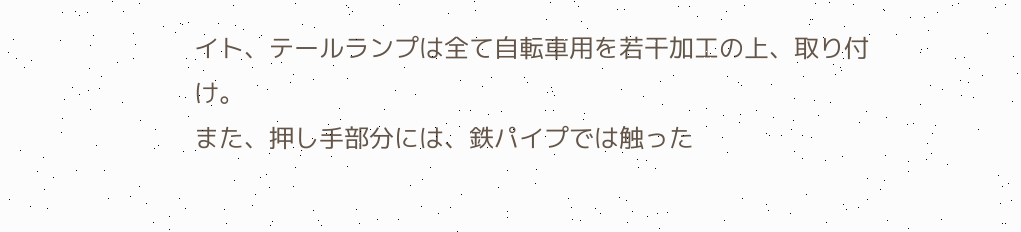イト、テールランプは全て自転車用を若干加工の上、取り付け。
また、押し手部分には、鉄パイプでは触った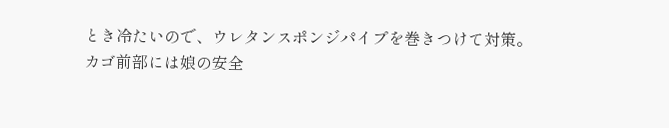とき冷たいので、ウレタンスポンジパイプを巻きつけて対策。
カゴ前部には娘の安全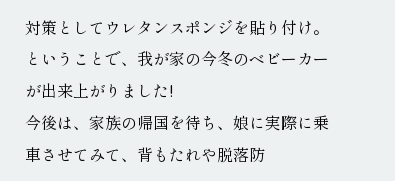対策としてウレタンスポンジを貼り付け。
ということで、我が家の今冬のベビーカーが出来上がりました!
今後は、家族の帰国を待ち、娘に実際に乗車させてみて、背もたれや脱落防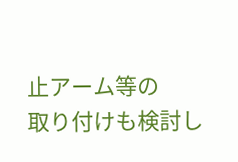止アーム等の
取り付けも検討し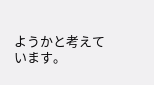ようかと考えています。